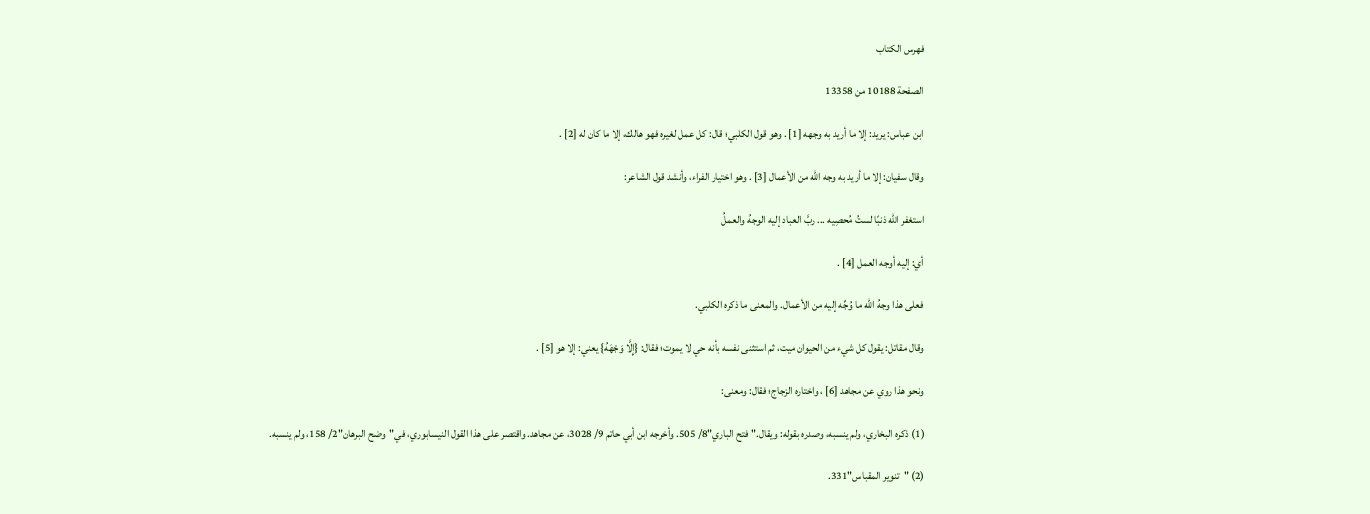فهرس الكتاب

الصفحة 10188 من 13358

ابن عباس: يريد: إلا ما أريد به وجهه [1] . وهو قول الكلبي؛ قال: كل عمل لغيره فهو هالك، إلا ما كان له [2] .

وقال سفيان: إلا ما أريد به وجه الله من الأعمال [3] . وهو اختيار الفراء، وأنشد قول الشاعر:

استغفر الله ذنبًا لستُ مُحصِيه ... ربَّ العباد إليه الوجهُ والعملُ

أي: إليه أوجه العمل [4] .

فعلى هذا وجهُ الله ما وُجِّه إليه من الأعمال. والمعنى ما ذكره الكلبي.

وقال مقاتل: يقول كل شيء من الحيوان ميت، ثم استثنى نفسه بأنه حي لا يموت؛ فقال: {إِلَّا وَجْهَهُ} يعني: إلا هو [5] .

ونحو هذا روي عن مجاهد [6] ، واختاره الزجاج؛ فقال: ومعنى:

(1) ذكره البخاري، ولم ينسبه، وصدره بقوله: ويقال."فتح الباري"8/ 505. وأخرجه ابن أبي حاتم 9/ 3028، عن مجاهد. واقتصر على هذا القول النيسابوري، في"وضح البرهان"2/ 158، ولم ينسبه.

(2) "تنوير المقباس"331.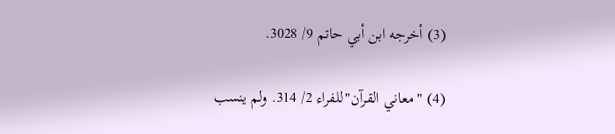(3) أخرجه ابن أبي حاتم 9/ 3028.

(4) "معاني القرآن"للفراء 2/ 314. ولم ينسب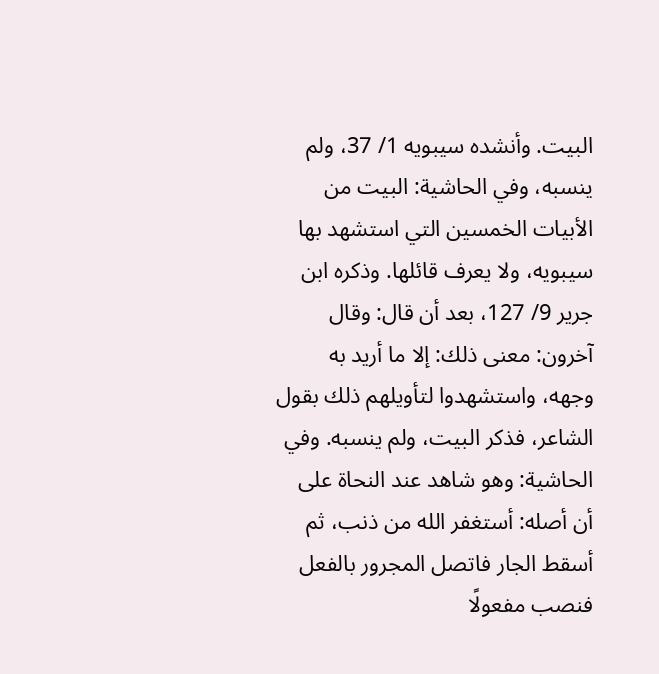البيت. وأنشده سيبويه 1/ 37، ولم ينسبه، وفي الحاشية: البيت من الأبيات الخمسين التي استشهد بها سيبويه، ولا يعرف قائلها. وذكره ابن جرير 9/ 127، بعد أن قال: وقال آخرون: معنى ذلك: إلا ما أريد به وجهه، واستشهدوا لتأويلهم ذلك بقول الشاعر، فذكر البيت، ولم ينسبه. وفي الحاشية: وهو شاهد عند النحاة على أن أصله: أستغفر الله من ذنب، ثم أسقط الجار فاتصل المجرور بالفعل فنصب مفعولًا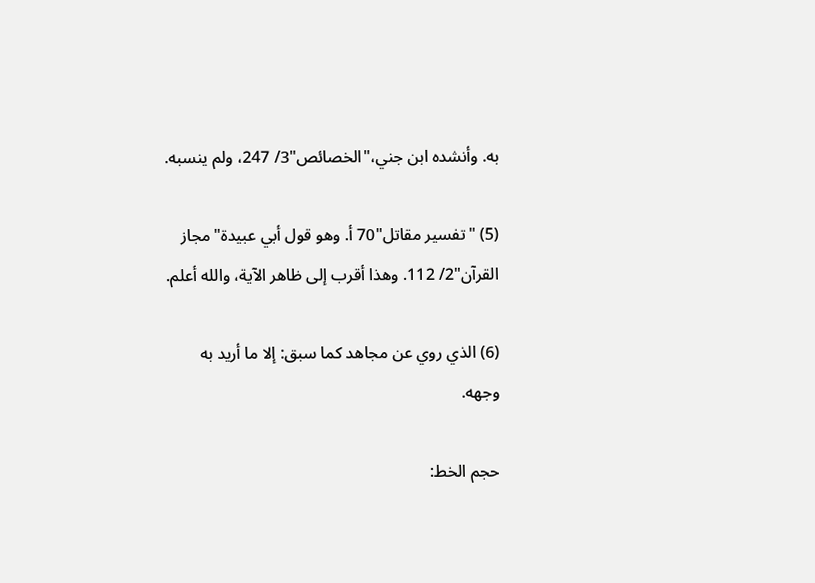به. وأنشده ابن جني،"الخصائص"3/ 247، ولم ينسبه.

(5) "تفسير مقاتل"70 أ. وهو قول أبي عبيدة"مجاز القرآن"2/ 112. وهذا أقرب إلى ظاهر الآية، والله أعلم.

(6) الذي روي عن مجاهد كما سبق: إلا ما أريد به وجهه.

حجم الخط: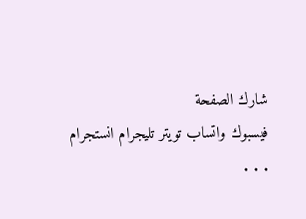شارك الصفحة
فيسبوك واتساب تويتر تليجرام انستجرام
. . .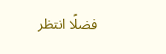فضلًا انتظر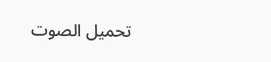تحميل الصوت